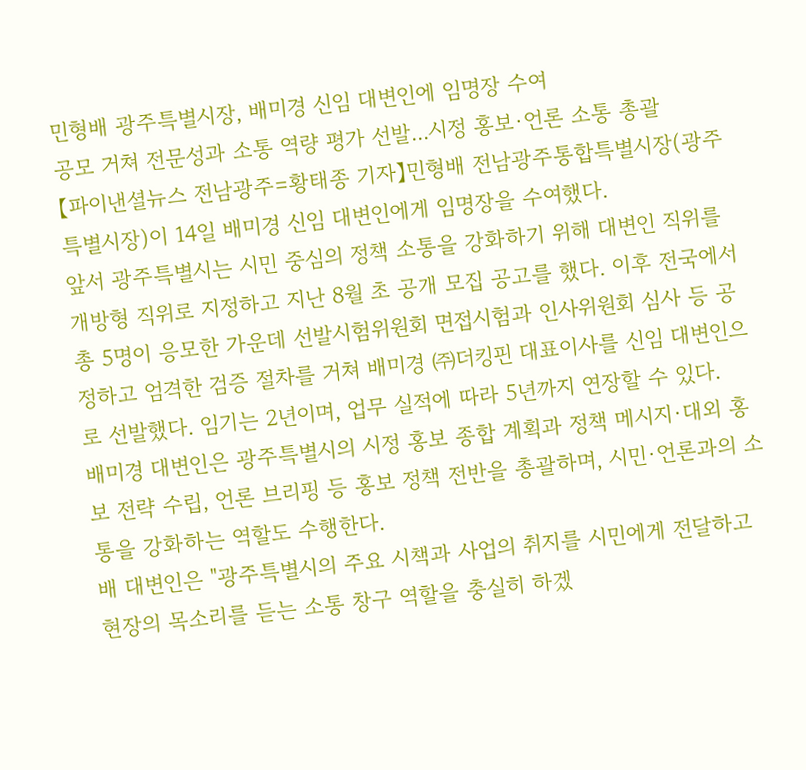민형배 광주특별시장, 배미경 신임 대변인에 임명장 수여
공모 거쳐 전문성과 소통 역량 평가 선발...시정 홍보·언론 소통 총괄
【파이낸셜뉴스 전남광주=황태종 기자】민형배 전남광주통합특별시장(광주특별시장)이 14일 배미경 신임 대변인에게 임명장을 수여했다.
앞서 광주특별시는 시민 중심의 정책 소통을 강화하기 위해 대변인 직위를 개방형 직위로 지정하고 지난 8월 초 공개 모집 공고를 했다. 이후 전국에서 총 5명이 응모한 가운데 선발시험위원회 면접시험과 인사위원회 심사 등 공정하고 엄격한 검증 절차를 거쳐 배미경 ㈜더킹핀 대표이사를 신임 대변인으로 선발했다. 임기는 2년이며, 업무 실적에 따라 5년까지 연장할 수 있다.
배미경 대변인은 광주특별시의 시정 홍보 종합 계획과 정책 메시지·대외 홍보 전략 수립, 언론 브리핑 등 홍보 정책 전반을 총괄하며, 시민·언론과의 소통을 강화하는 역할도 수행한다.
배 대변인은 "광주특별시의 주요 시책과 사업의 취지를 시민에게 전달하고 현장의 목소리를 듣는 소통 창구 역할을 충실히 하겠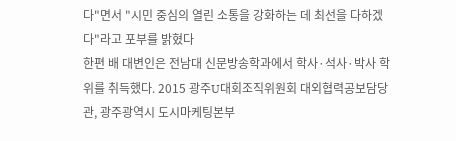다"면서 "시민 중심의 열린 소통을 강화하는 데 최선을 다하겠다"라고 포부를 밝혔다
한편 배 대변인은 전남대 신문방송학과에서 학사·석사·박사 학위를 취득했다. 2015 광주U대회조직위원회 대외협력공보담당관, 광주광역시 도시마케팅본부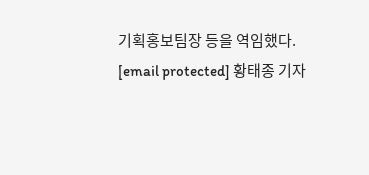기획홍보팀장 등을 역임했다.
[email protected] 황태종 기자